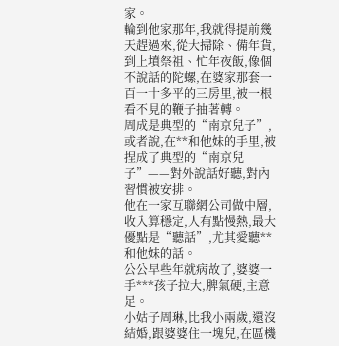家。
輪到他家那年,我就得提前幾天趕過來,從大掃除、備年貨,到上墳祭祖、忙年夜飯,像個不說話的陀螺,在婆家那套一百一十多平的三房里,被一根看不見的鞭子抽著轉。
周成是典型的“南京兒子”,或者說,在**和他妹的手里,被捏成了典型的“南京兒子”——對外說話好聽,對內習慣被安排。
他在一家互聯網公司做中層,收入算穩定,人有點慢熱,最大優點是“聽話”,尤其愛聽**和他妹的話。
公公早些年就病故了,婆婆一手***孩子拉大,脾氣硬,主意足。
小姑子周琳,比我小兩歲,還沒結婚,跟婆婆住一塊兒,在區機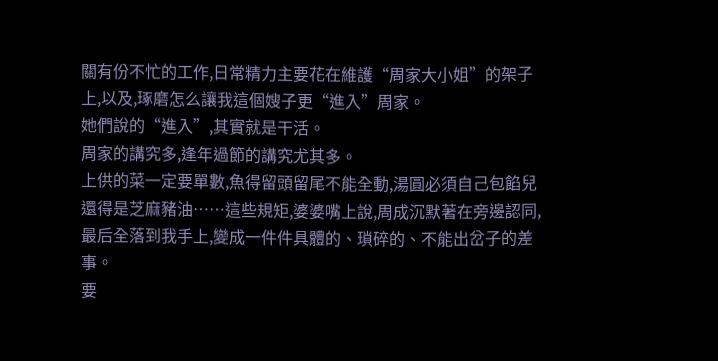關有份不忙的工作,日常精力主要花在維護“周家大小姐”的架子上,以及,琢磨怎么讓我這個嫂子更“進入”周家。
她們說的“進入”,其實就是干活。
周家的講究多,逢年過節的講究尤其多。
上供的菜一定要單數,魚得留頭留尾不能全動,湯圓必須自己包餡兒還得是芝麻豬油……這些規矩,婆婆嘴上說,周成沉默著在旁邊認同,最后全落到我手上,變成一件件具體的、瑣碎的、不能出岔子的差事。
要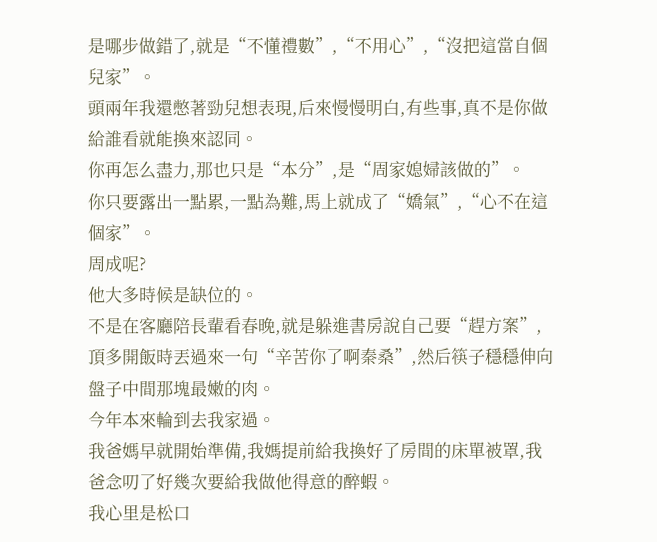是哪步做錯了,就是“不懂禮數”,“不用心”,“沒把這當自個兒家”。
頭兩年我還憋著勁兒想表現,后來慢慢明白,有些事,真不是你做給誰看就能換來認同。
你再怎么盡力,那也只是“本分”,是“周家媳婦該做的”。
你只要露出一點累,一點為難,馬上就成了“嬌氣”,“心不在這個家”。
周成呢?
他大多時候是缺位的。
不是在客廳陪長輩看春晚,就是躲進書房說自己要“趕方案”,頂多開飯時丟過來一句“辛苦你了啊秦桑”,然后筷子穩穩伸向盤子中間那塊最嫩的肉。
今年本來輪到去我家過。
我爸媽早就開始準備,我媽提前給我換好了房間的床單被罩,我爸念叨了好幾次要給我做他得意的醉蝦。
我心里是松口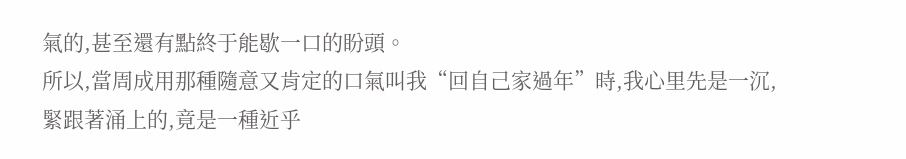氣的,甚至還有點終于能歇一口的盼頭。
所以,當周成用那種隨意又肯定的口氣叫我“回自己家過年”時,我心里先是一沉,緊跟著涌上的,竟是一種近乎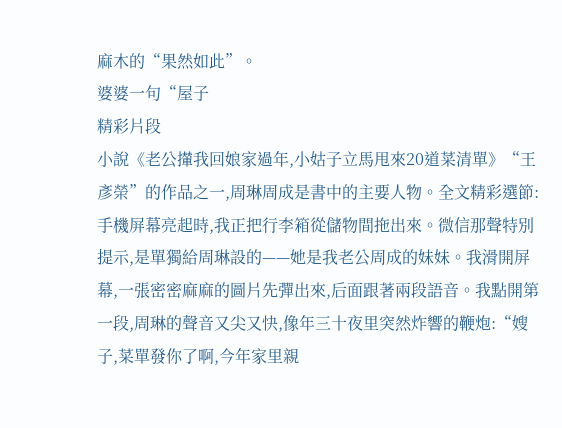麻木的“果然如此”。
婆婆一句“屋子
精彩片段
小說《老公攆我回娘家過年,小姑子立馬甩來20道菜清單》“王彥榮”的作品之一,周琳周成是書中的主要人物。全文精彩選節:手機屏幕亮起時,我正把行李箱從儲物間拖出來。微信那聲特別提示,是單獨給周琳設的——她是我老公周成的妹妹。我滑開屏幕,一張密密麻麻的圖片先彈出來,后面跟著兩段語音。我點開第一段,周琳的聲音又尖又快,像年三十夜里突然炸響的鞭炮:“嫂子,菜單發你了啊,今年家里親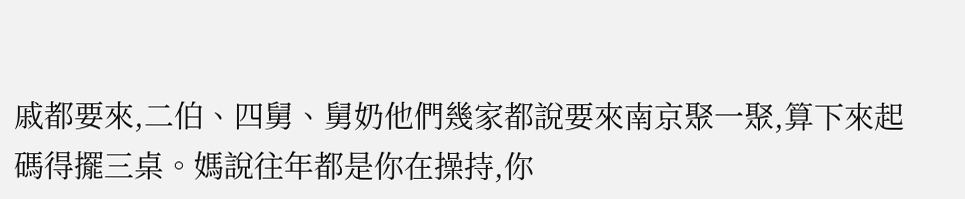戚都要來,二伯、四舅、舅奶他們幾家都說要來南京聚一聚,算下來起碼得擺三桌。媽說往年都是你在操持,你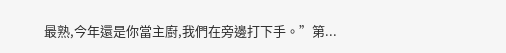最熟,今年還是你當主廚,我們在旁邊打下手。”第...